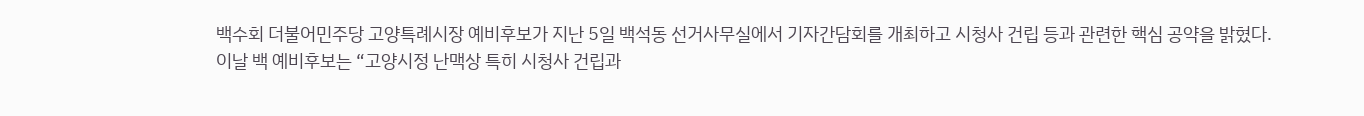백수회 더불어민주당 고양특례시장 예비후보가 지난 5일 백석동 선거사무실에서 기자간담회를 개최하고 시청사 건립 등과 관련한 핵심 공약을 밝혔다.
이날 백 예비후보는 “고양시정 난맥상 특히 시청사 건립과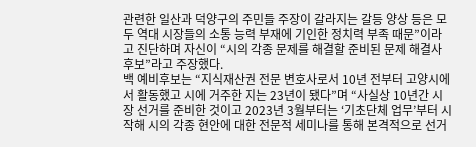관련한 일산과 덕양구의 주민들 주장이 갈라지는 갈등 양상 등은 모두 역대 시장들의 소통 능력 부재에 기인한 정치력 부족 때문”이라고 진단하며 자신이 “시의 각종 문제를 해결할 준비된 문제 해결사 후보”라고 주장했다.
백 예비후보는 “지식재산권 전문 변호사로서 10년 전부터 고양시에서 활동했고 시에 거주한 지는 23년이 됐다”며 “사실상 10년간 시장 선거를 준비한 것이고 2023년 3월부터는 ‘기초단체 업무’부터 시작해 시의 각종 현안에 대한 전문적 세미나를 통해 본격적으로 선거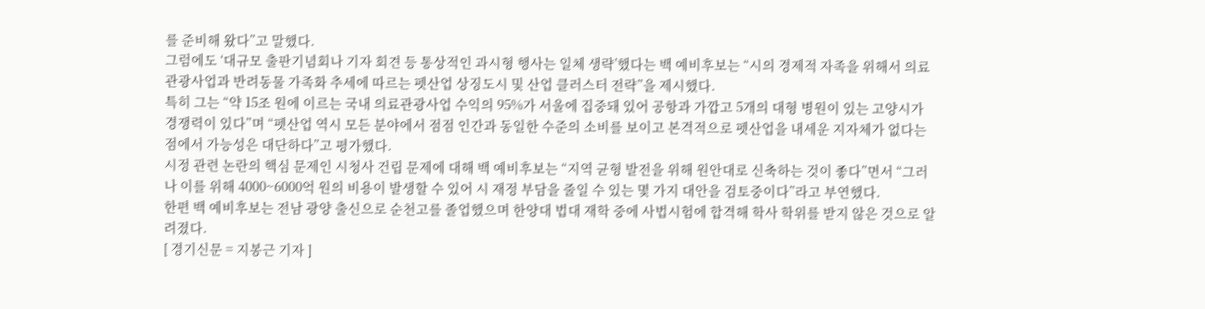를 준비해 왔다”고 말했다.
그럼에도 ‘대규모 출판기념회나 기자 회견 등 통상적인 과시형 행사는 일체 생략’했다는 백 예비후보는 “시의 경제적 자족을 위해서 의료관광사업과 반려동물 가족화 추세에 따르는 펫산업 상징도시 및 산업 클러스터 전략”을 제시했다.
특히 그는 “약 15조 원에 이르는 국내 의료관광사업 수익의 95%가 서울에 집중돼 있어 공항과 가깝고 5개의 대형 병원이 있는 고양시가 경쟁력이 있다”며 “펫산업 역시 모든 분야에서 점점 인간과 동일한 수준의 소비를 보이고 본격적으로 펫산업을 내세운 지자체가 없다는 점에서 가능성은 대단하다”고 평가했다.
시정 관련 논란의 핵심 문제인 시청사 건립 문제에 대해 백 예비후보는 “지역 균형 발전을 위해 원안대로 신축하는 것이 좋다”면서 “그러나 이를 위해 4000~6000억 원의 비용이 발생할 수 있어 시 재정 부담을 줄일 수 있는 몇 가지 대안을 검토중이다”라고 부연했다.
한편 백 예비후보는 전남 광양 출신으로 순천고를 졸업했으며 한양대 법대 재학 중에 사법시험에 합격해 학사 학위를 받지 않은 것으로 알려졌다.
[ 경기신문 = 지봉근 기자 ]